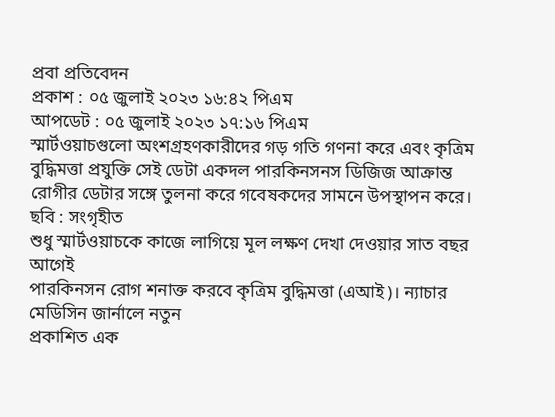প্রবা প্রতিবেদন
প্রকাশ : ০৫ জুলাই ২০২৩ ১৬:৪২ পিএম
আপডেট : ০৫ জুলাই ২০২৩ ১৭:১৬ পিএম
স্মার্টওয়াচগুলো অংশগ্রহণকারীদের গড় গতি গণনা করে এবং কৃত্রিম বুদ্ধিমত্তা প্রযুক্তি সেই ডেটা একদল পারকিনসনস ডিজিজ আক্রান্ত রোগীর ডেটার সঙ্গে তুলনা করে গবেষকদের সামনে উপস্থাপন করে। ছবি : সংগৃহীত
শুধু স্মার্টওয়াচকে কাজে লাগিয়ে মূল লক্ষণ দেখা দেওয়ার সাত বছর আগেই
পারকিনসন রোগ শনাক্ত করবে কৃত্রিম বুদ্ধিমত্তা (এআই)। ন্যাচার মেডিসিন জার্নালে নতুন
প্রকাশিত এক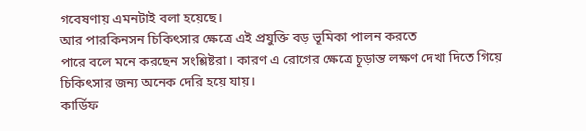গবেষণায় এমনটাই বলা হয়েছে।
আর পারকিনসন চিকিৎসার ক্ষেত্রে এই প্রযুক্তি বড় ভূমিকা পালন করতে
পারে বলে মনে করছেন সংশ্লিষ্টরা। কারণ এ রোগের ক্ষেত্রে চূড়ান্ত লক্ষণ দেখা দিতে গিয়ে
চিকিৎসার জন্য অনেক দেরি হয়ে যায়।
কার্ডিফ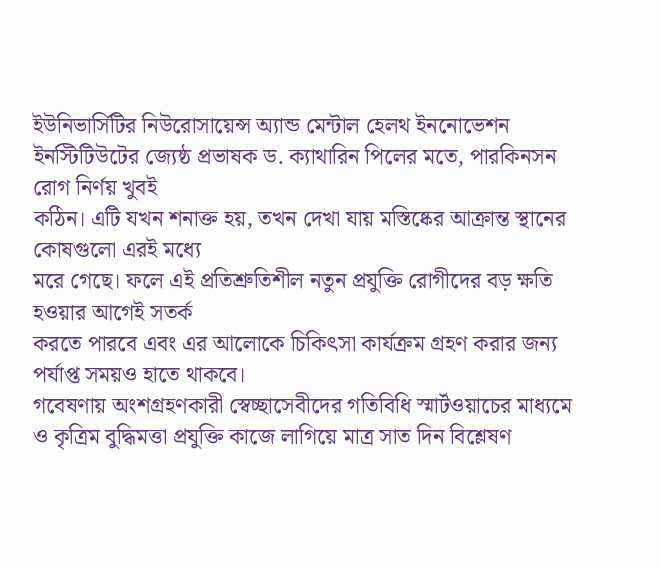ইউনিভার্সিটির নিউরোসায়েন্স অ্যান্ড মেন্টাল হেলথ ইননোভেশন
ইনস্টিটিউটের জ্যেষ্ঠ প্রভাষক ড. ক্যাথারিন পিলের মতে, পারকিনসন রোগ নির্ণয় খুবই
কঠিন। এটি যখন শনাক্ত হয়, তখন দেখা যায় মস্তিষ্কের আক্রান্ত স্থানের কোষগুলো এরই মধ্যে
মরে গেছে। ফলে এই প্রতিশ্রুতিশীল নতুন প্রযুক্তি রোগীদের বড় ক্ষতি হওয়ার আগেই সতর্ক
করতে পারবে এবং এর আলোকে চিকিৎসা কার্যক্রম গ্রহণ করার জন্য পর্যাপ্ত সময়ও হাতে থাকবে।
গবেষণায় অংশগ্রহণকারী স্বেচ্ছাসেবীদের গতিবিধি স্মার্টওয়াচের মাধ্যমে
ও কৃত্রিম বুদ্ধিমত্তা প্রযুক্তি কাজে লাগিয়ে মাত্র সাত দিন বিশ্লেষণ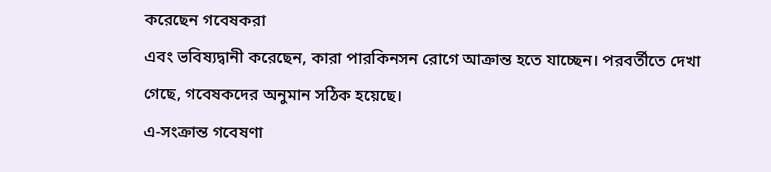করেছেন গবেষকরা
এবং ভবিষ্যদ্বানী করেছেন, কারা পারকিনসন রোগে আক্রান্ত হতে যাচ্ছেন। পরবর্তীতে দেখা
গেছে, গবেষকদের অনুমান সঠিক হয়েছে।
এ-সংক্রান্ত গবেষণা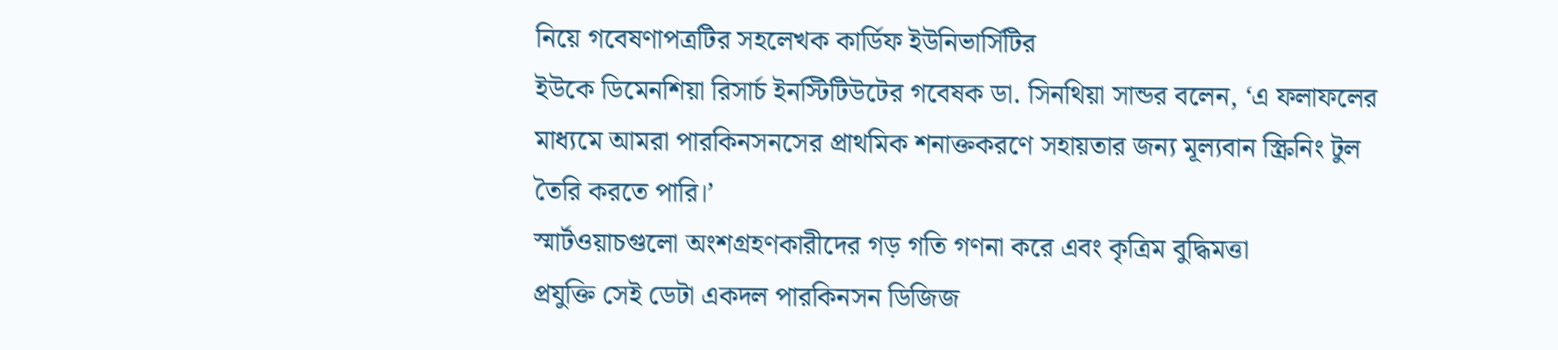নিয়ে গবেষণাপত্রটির সহলেখক কার্ডিফ ইউনিভার্সিটির
ইউকে ডিমেনশিয়া রিসার্চ ইনস্টিটিউটের গবেষক ডা. সিনথিয়া সান্ডর বলেন, ‘এ ফলাফলের মাধ্যমে আমরা পারকিনসনসের প্রাথমিক শনাক্তকরণে সহায়তার জন্য মূল্যবান স্ক্রিনিং টুল
তৈরি করতে পারি।’
স্মার্টওয়াচগুলো অংশগ্রহণকারীদের গড় গতি গণনা করে এবং কৃত্রিম বুদ্ধিমত্তা
প্রযুক্তি সেই ডেটা একদল পারকিনসন ডিজিজ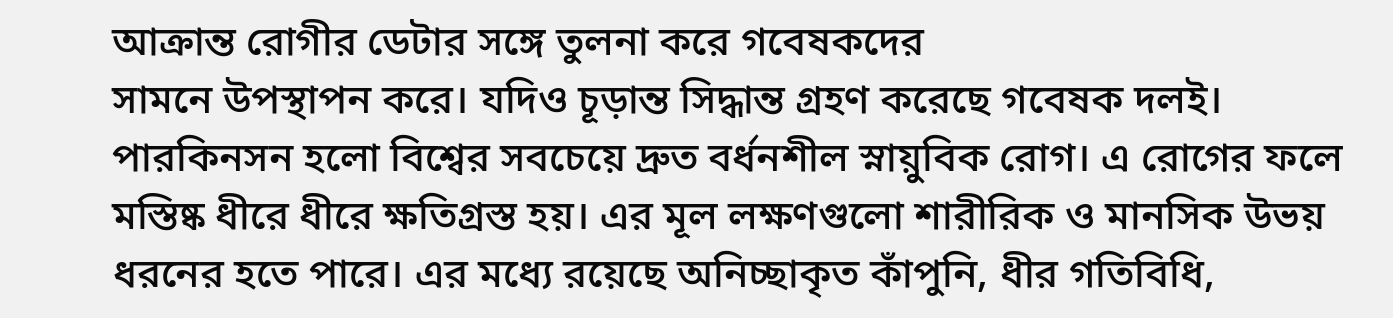আক্রান্ত রোগীর ডেটার সঙ্গে তুলনা করে গবেষকদের
সামনে উপস্থাপন করে। যদিও চূড়ান্ত সিদ্ধান্ত গ্রহণ করেছে গবেষক দলই।
পারকিনসন হলো বিশ্বের সবচেয়ে দ্রুত বর্ধনশীল স্নায়ুবিক রোগ। এ রোগের ফলে মস্তিষ্ক ধীরে ধীরে ক্ষতিগ্রস্ত হয়। এর মূল লক্ষণগুলো শারীরিক ও মানসিক উভয় ধরনের হতে পারে। এর মধ্যে রয়েছে অনিচ্ছাকৃত কাঁপুনি, ধীর গতিবিধি,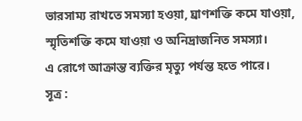ভারসাম্য রাখতে সমস্যা হওয়া, ঘ্রাণশক্তি কমে যাওয়া, স্মৃতিশক্তি কমে যাওয়া ও অনিদ্রাজনিত সমস্যা।
এ রোগে আক্রান্ত ব্যক্তির মৃত্যু পর্যন্ত হতে পারে।
সূত্র :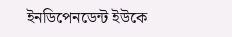ইনডিপেনডেন্ট ইউকে